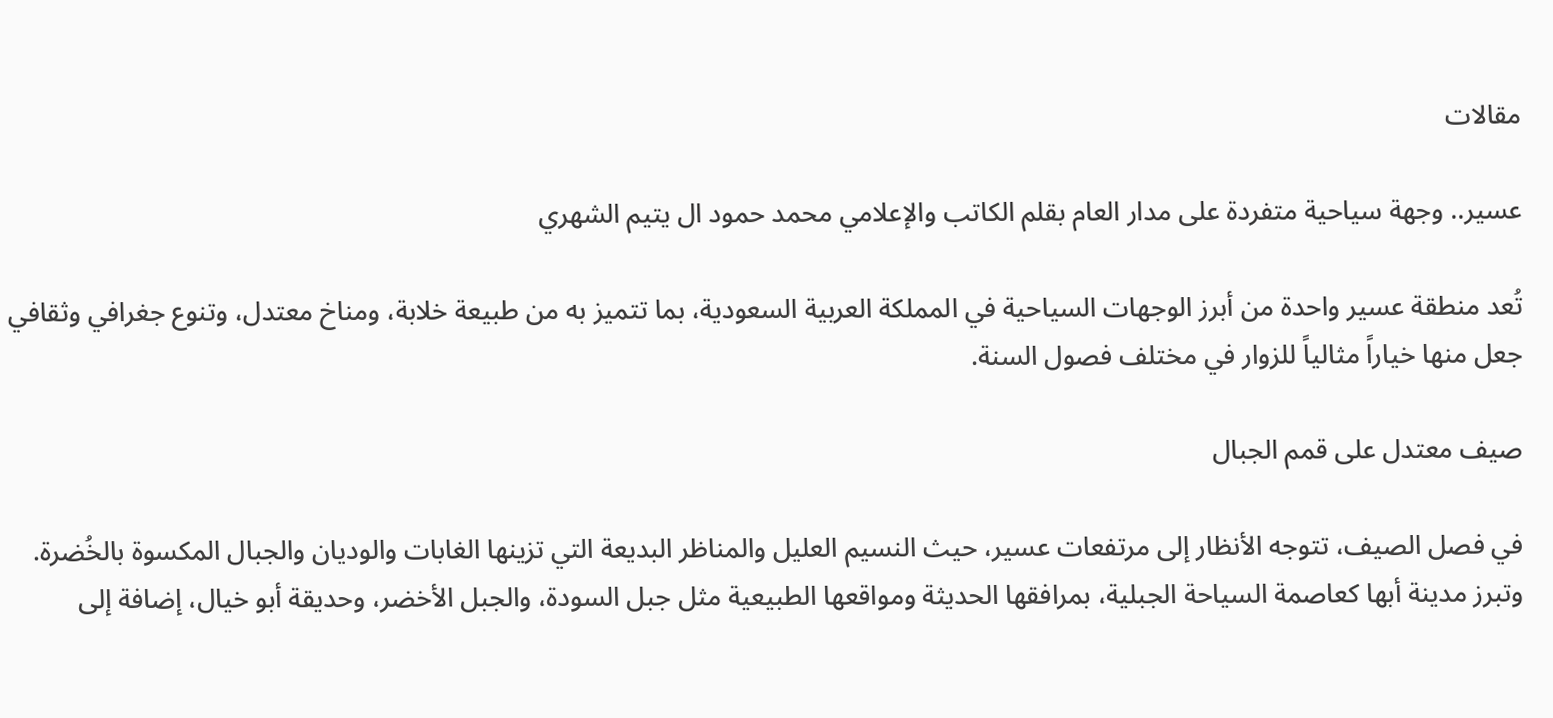مقالات

عسير.. وجهة سياحية متفردة على مدار العام بقلم الكاتب والإعلامي محمد حمود ال يتيم الشهري

تُعد منطقة عسير واحدة من أبرز الوجهات السياحية في المملكة العربية السعودية، بما تتميز به من طبيعة خلابة، ومناخ معتدل، وتنوع جغرافي وثقافي جعل منها خياراً مثالياً للزوار في مختلف فصول السنة.

صيف معتدل على قمم الجبال

في فصل الصيف، تتوجه الأنظار إلى مرتفعات عسير، حيث النسيم العليل والمناظر البديعة التي تزينها الغابات والوديان والجبال المكسوة بالخُضرة.
وتبرز مدينة أبها كعاصمة السياحة الجبلية، بمرافقها الحديثة ومواقعها الطبيعية مثل جبل السودة، والجبل الأخضر، وحديقة أبو خيال، إضافة إلى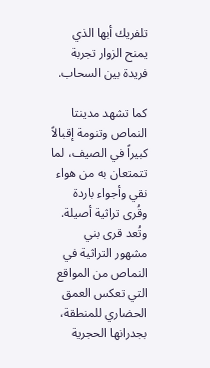تلفريك أبها الذي يمنح الزوار تجربة فريدة بين السحاب.

كما تشهد مدينتا النماص وتنومة إقبالاً كبيراً في الصيف، لما تتمتعان به من هواء نقي وأجواء باردة وقُرى تراثية أصيلة.
وتُعد قرى بني مشهور التراثية في النماص من المواقع التي تعكس العمق الحضاري للمنطقة، بجدرانها الحجرية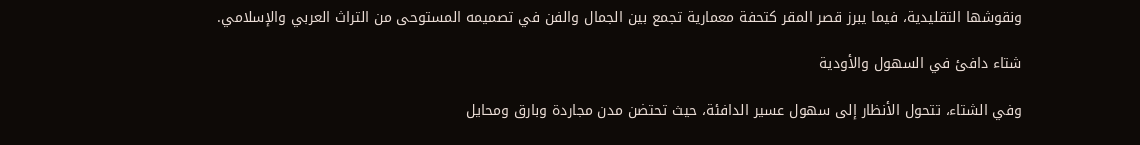ونقوشها التقليدية، فيما يبرز قصر المقر كتحفة معمارية تجمع بين الجمال والفن في تصميمه المستوحى من التراث العربي والإسلامي.

شتاء دافئ في السهول والأودية

وفي الشتاء، تتحول الأنظار إلى سهول عسير الدافئة، حيث تحتضن مدن مجاردة وبارق ومحايل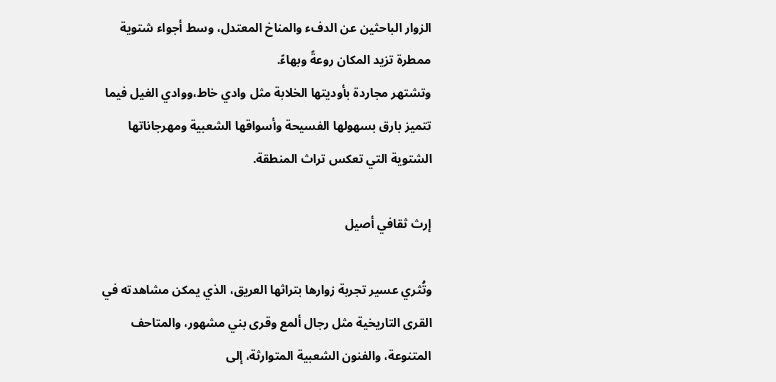الزوار الباحثين عن الدفء والمناخ المعتدل، وسط أجواء شتوية ممطرة تزيد المكان روعةً وبهاءً.
وتشتهر مجاردة بأوديتها الخلابة مثل وادي خاط،ووادي الغيل فيما تتميز بارق بسهولها الفسيحة وأسواقها الشعبية ومهرجاناتها الشتوية التي تعكس تراث المنطقة.

إرث ثقافي أصيل

وتُثري عسير تجربة زوارها بتراثها العريق، الذي يمكن مشاهدته في القرى التاريخية مثل رجال ألمع وقرى بني مشهور، والمتاحف المتنوعة، والفنون الشعبية المتوارثة، إلى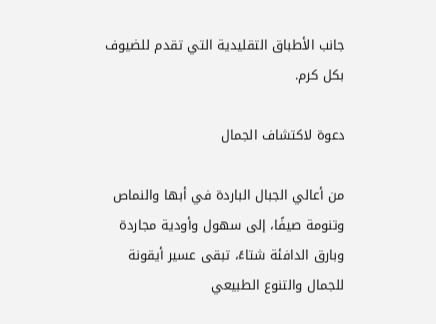جانب الأطباق التقليدية التي تقدم للضيوف بكل كرم.

دعوة لاكتشاف الجمال

من أعالي الجبال الباردة في أبها والنماص وتنومة صيفًا، إلى سهول وأودية مجاردة وبارق الدافئة شتاءً، تبقى عسير أيقونة للجمال والتنوع الطبيعي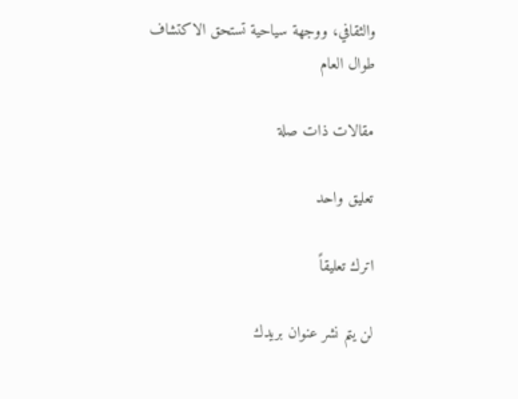والثقافي، ووجهة سياحية تستحق الاكتشاف طوال العام

مقالات ذات صلة

تعليق واحد

اترك تعليقاً

لن يتم نشر عنوان بريدك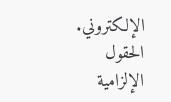الإلكتروني. الحقول الإلزامية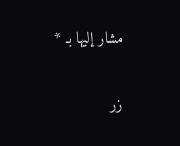مشار إليها بـ *

زر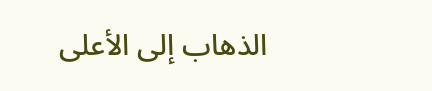الذهاب إلى الأعلى